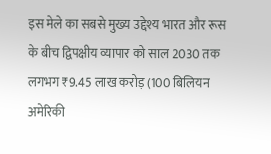इस मेले का सबसे मुख्य उद्देश्य भारत और रूस के बीच द्विपक्षीय व्यापार को साल 2030 तक लगभग ₹9.45 लाख करोड़ (100 बिलियन अमेरिकी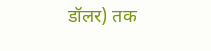डॉलर) तक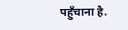पहुँचाना है.